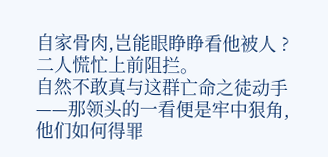自家骨肉,岂能眼睁睁看他被人 ?二人慌忙上前阻拦。
自然不敢真与这群亡命之徒动手——那领头的一看便是牢中狠角,他们如何得罪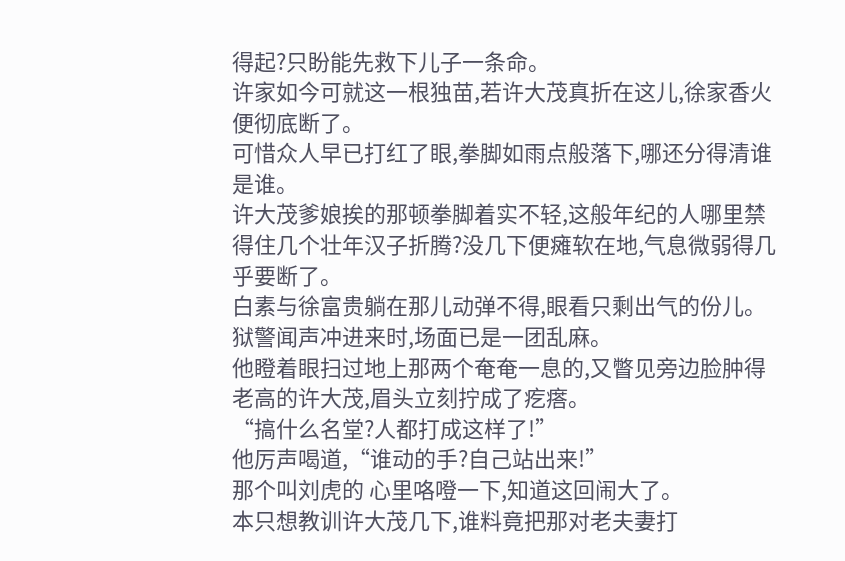得起?只盼能先救下儿子一条命。
许家如今可就这一根独苗,若许大茂真折在这儿,徐家香火便彻底断了。
可惜众人早已打红了眼,拳脚如雨点般落下,哪还分得清谁是谁。
许大茂爹娘挨的那顿拳脚着实不轻,这般年纪的人哪里禁得住几个壮年汉子折腾?没几下便瘫软在地,气息微弱得几乎要断了。
白素与徐富贵躺在那儿动弹不得,眼看只剩出气的份儿。
狱警闻声冲进来时,场面已是一团乱麻。
他瞪着眼扫过地上那两个奄奄一息的,又瞥见旁边脸肿得老高的许大茂,眉头立刻拧成了疙瘩。
“搞什么名堂?人都打成这样了!”
他厉声喝道,“谁动的手?自己站出来!”
那个叫刘虎的 心里咯噔一下,知道这回闹大了。
本只想教训许大茂几下,谁料竟把那对老夫妻打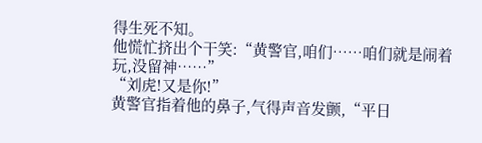得生死不知。
他慌忙挤出个干笑:“黄警官,咱们……咱们就是闹着玩,没留神……”
“刘虎!又是你!”
黄警官指着他的鼻子,气得声音发颤,“平日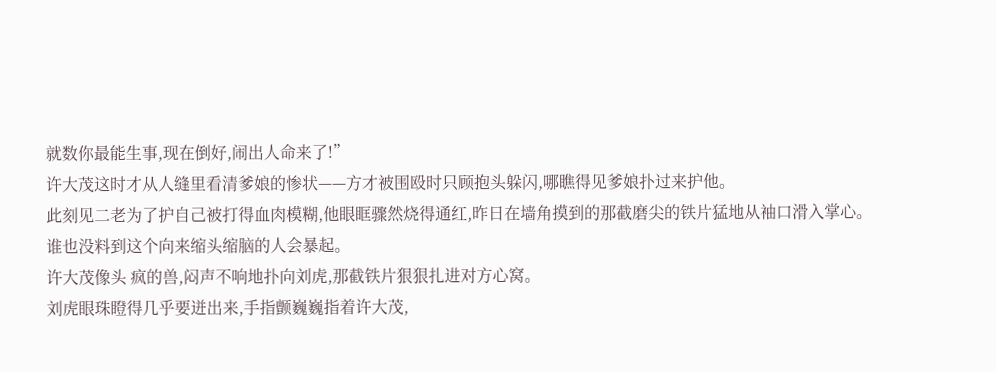就数你最能生事,现在倒好,闹出人命来了!”
许大茂这时才从人缝里看清爹娘的惨状——方才被围殴时只顾抱头躲闪,哪瞧得见爹娘扑过来护他。
此刻见二老为了护自己被打得血肉模糊,他眼眶骤然烧得通红,昨日在墙角摸到的那截磨尖的铁片猛地从袖口滑入掌心。
谁也没料到这个向来缩头缩脑的人会暴起。
许大茂像头 疯的兽,闷声不响地扑向刘虎,那截铁片狠狠扎进对方心窝。
刘虎眼珠瞪得几乎要迸出来,手指颤巍巍指着许大茂,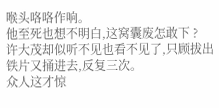喉头咯咯作响。
他至死也想不明白,这窝囊废怎敢下 ?
许大茂却似听不见也看不见了,只顾拔出铁片又捅进去,反复三次。
众人这才惊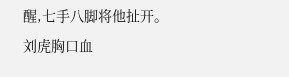醒,七手八脚将他扯开。
刘虎胸口血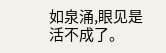如泉涌,眼见是活不成了。